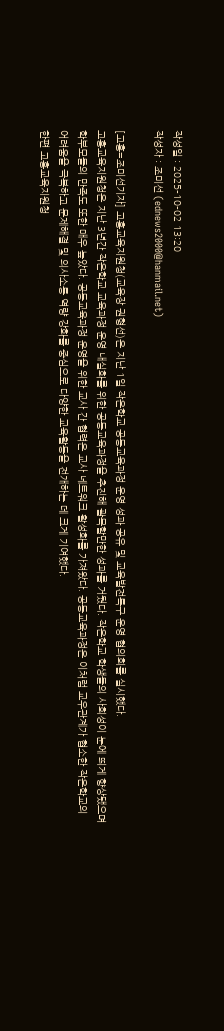작성일 : 2025-10-02 13:20
작성자 : 조미선 (ednews2000@hanmail.net)

[고흥=조미선기자] 고흥교육지원청(교육장 권형선)은 지난 1일 작은학교 공동교육과정 운영 성과 공유 및 교육발전특구 운영 협의회를 실시했다.
고흥교육지원청은 지난 3년간 작은학교 교육과정 운영 내실화를 위한 공동교육과정을 추진해 괄목할만한 성과를 거뒀다. 작은학교 학생들의 사회성이 눈에 띄게 향상됐으며 학부모들의 만족도 또한 매우 높았다. 공동교육과정 운영을 위한 교사 간 협력은 교사 네트워크 활성화를 가져왔다. 공동교육과정은 이처럼 교우관계가 협소한 작은학교의 어려움을 극복하고 문제해결 및 의사소통 역량 강화를 중심으로 다양한 교육활동을 전개하는 데 크게 기여했다.
한편 고흥교육지원청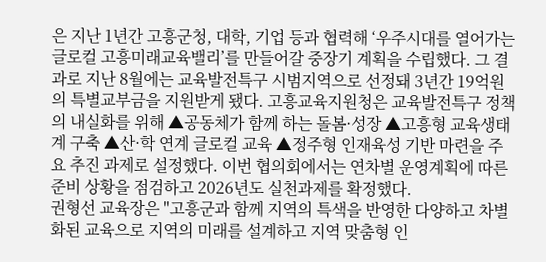은 지난 1년간 고흥군청, 대학, 기업 등과 협력해 ‘우주시대를 열어가는 글로컬 고흥미래교육밸리’를 만들어갈 중장기 계획을 수립했다. 그 결과로 지난 8월에는 교육발전특구 시범지역으로 선정돼 3년간 19억원의 특별교부금을 지원받게 됐다. 고흥교육지원청은 교육발전특구 정책의 내실화를 위해 ▲공동체가 함께 하는 돌봄·성장 ▲고흥형 교육생태계 구축 ▲산·학 연계 글로컬 교육 ▲정주형 인재육성 기반 마련을 주요 추진 과제로 설정했다. 이번 협의회에서는 연차별 운영계획에 따른 준비 상황을 점검하고 2026년도 실천과제를 확정했다.
권형선 교육장은 "고흥군과 함께 지역의 특색을 반영한 다양하고 차별화된 교육으로 지역의 미래를 설계하고 지역 맞춤형 인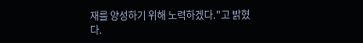재를 양성하기 위해 노력하겠다."고 밝혔다.